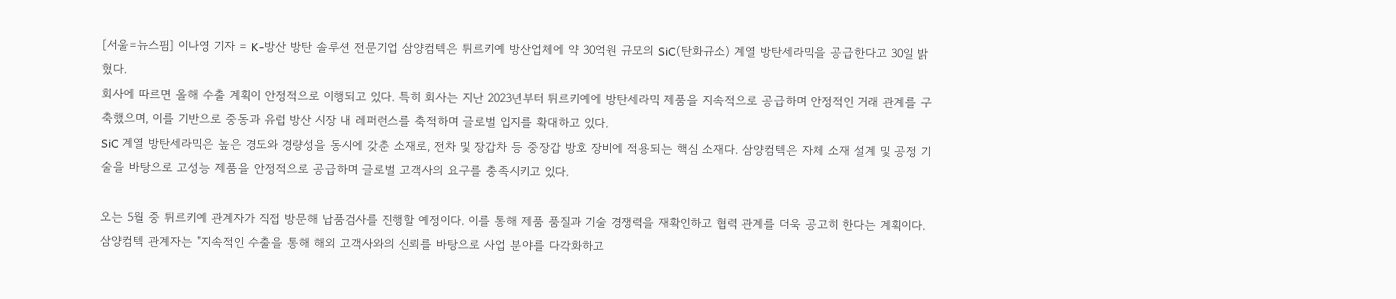[서울=뉴스핌] 이나영 기자 = K-방산 방탄 솔루션 전문기업 삼양컴텍은 튀르키예 방산업체에 약 30억원 규모의 SiC(탄화규소) 계열 방탄세라믹을 공급한다고 30일 밝혔다.
회사에 따르면 올해 수출 계획이 안정적으로 이행되고 있다. 특히 회사는 지난 2023년부터 튀르키예에 방탄세라믹 제품을 지속적으로 공급하며 안정적인 거래 관계를 구축했으며, 이를 기반으로 중동과 유럽 방산 시장 내 레퍼런스를 축적하며 글로벌 입지를 확대하고 있다.
SiC 계열 방탄세라믹은 높은 경도와 경량성을 동시에 갖춘 소재로, 전차 및 장갑차 등 중장갑 방호 장비에 적용되는 핵심 소재다. 삼양컴텍은 자체 소재 설계 및 공정 기술을 바탕으로 고성능 제품을 안정적으로 공급하며 글로벌 고객사의 요구를 충족시키고 있다.

오는 5월 중 튀르키예 관계자가 직접 방문해 납품검사를 진행할 예정이다. 이를 통해 제품 품질과 기술 경쟁력을 재확인하고 협력 관계를 더욱 공고히 한다는 계획이다.
삼양컴텍 관계자는 "지속적인 수출을 통해 해외 고객사와의 신뢰를 바탕으로 사업 분야를 다각화하고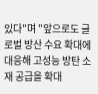있다"며 "앞으로도 글로벌 방산 수요 확대에 대응해 고성능 방탄 소재 공급을 확대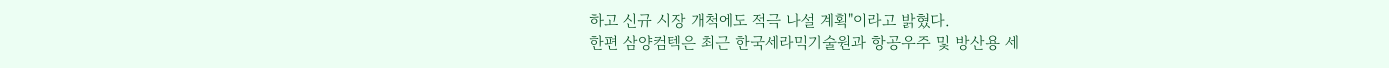하고 신규 시장 개척에도 적극 나설 계획"이라고 밝혔다.
한편 삼양컴텍은 최근 한국세라믹기술원과 항공우주 및 방산용 세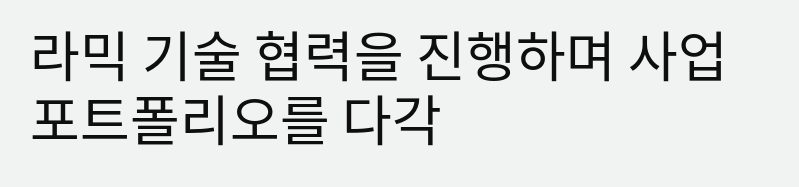라믹 기술 협력을 진행하며 사업 포트폴리오를 다각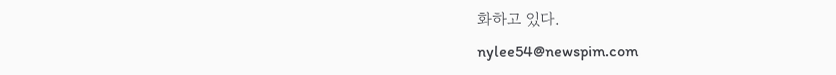화하고 있다.
nylee54@newspim.com